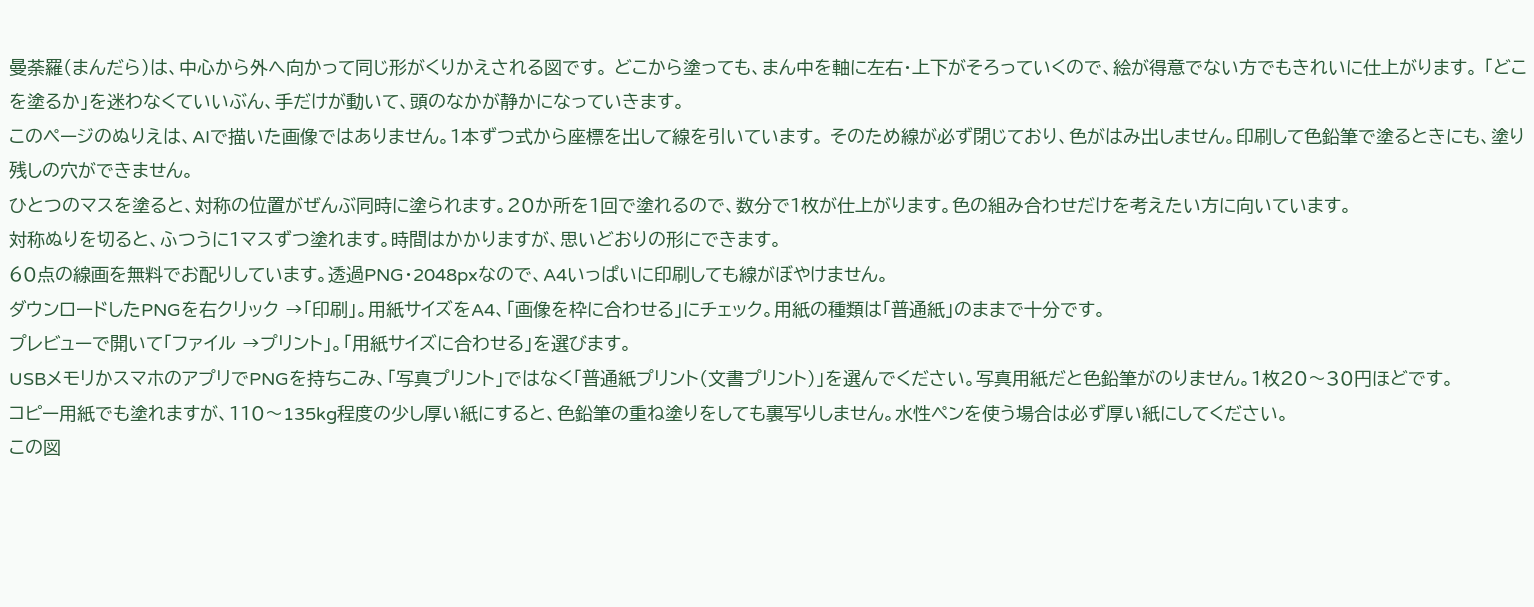曼荼羅(まんだら)は、中心から外へ向かって同じ形がくりかえされる図です。 どこから塗っても、まん中を軸に左右・上下がそろっていくので、絵が得意でない方でもきれいに仕上がります。 「どこを塗るか」を迷わなくていいぶん、手だけが動いて、頭のなかが静かになっていきます。
このページのぬりえは、AIで描いた画像ではありません。1本ずつ式から座標を出して線を引いています。 そのため線が必ず閉じており、色がはみ出しません。印刷して色鉛筆で塗るときにも、塗り残しの穴ができません。
ひとつのマスを塗ると、対称の位置がぜんぶ同時に塗られます。20か所を1回で塗れるので、数分で1枚が仕上がります。色の組み合わせだけを考えたい方に向いています。
対称ぬりを切ると、ふつうに1マスずつ塗れます。時間はかかりますが、思いどおりの形にできます。
60点の線画を無料でお配りしています。透過PNG・2048pxなので、A4いっぱいに印刷しても線がぼやけません。
ダウンロードしたPNGを右クリック →「印刷」。用紙サイズをA4、「画像を枠に合わせる」にチェック。用紙の種類は「普通紙」のままで十分です。
プレビューで開いて「ファイル →プリント」。「用紙サイズに合わせる」を選びます。
USBメモリかスマホのアプリでPNGを持ちこみ、「写真プリント」ではなく「普通紙プリント(文書プリント)」を選んでください。写真用紙だと色鉛筆がのりません。1枚20〜30円ほどです。
コピー用紙でも塗れますが、110〜135kg程度の少し厚い紙にすると、色鉛筆の重ね塗りをしても裏写りしません。水性ペンを使う場合は必ず厚い紙にしてください。
この図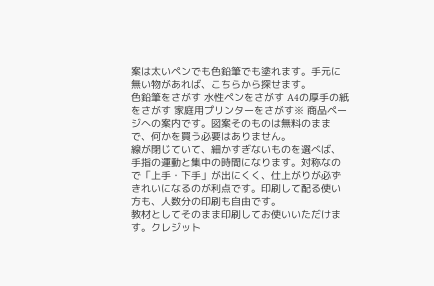案は太いペンでも色鉛筆でも塗れます。手元に無い物があれば、こちらから探せます。
色鉛筆をさがす 水性ペンをさがす A4の厚手の紙をさがす 家庭用プリンターをさがす※ 商品ページへの案内です。図案そのものは無料のままで、何かを買う必要はありません。
線が閉じていて、細かすぎないものを選べば、手指の運動と集中の時間になります。対称なので「上手・下手」が出にくく、仕上がりが必ずきれいになるのが利点です。印刷して配る使い方も、人数分の印刷も自由です。
教材としてそのまま印刷してお使いいただけます。クレジット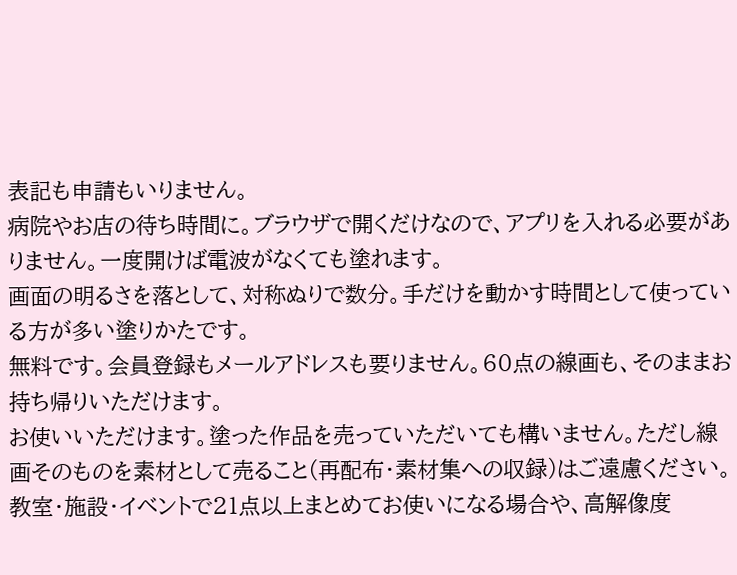表記も申請もいりません。
病院やお店の待ち時間に。ブラウザで開くだけなので、アプリを入れる必要がありません。一度開けば電波がなくても塗れます。
画面の明るさを落として、対称ぬりで数分。手だけを動かす時間として使っている方が多い塗りかたです。
無料です。会員登録もメールアドレスも要りません。60点の線画も、そのままお持ち帰りいただけます。
お使いいただけます。塗った作品を売っていただいても構いません。ただし線画そのものを素材として売ること(再配布・素材集への収録)はご遠慮ください。教室・施設・イベントで21点以上まとめてお使いになる場合や、高解像度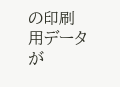の印刷用データが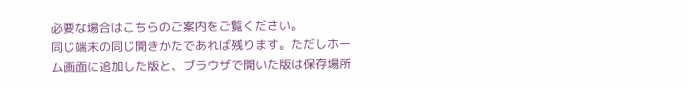必要な場合はこちらのご案内をご覧ください。
同じ端末の同じ開きかたであれば残ります。ただしホーム画面に追加した版と、ブラウザで開いた版は保存場所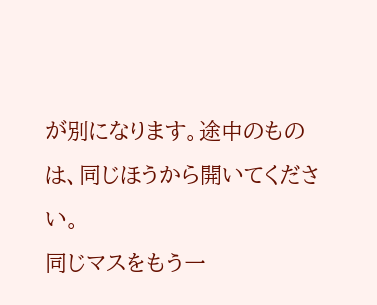が別になります。途中のものは、同じほうから開いてください。
同じマスをもう一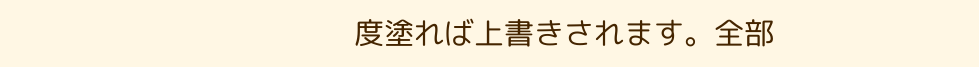度塗れば上書きされます。全部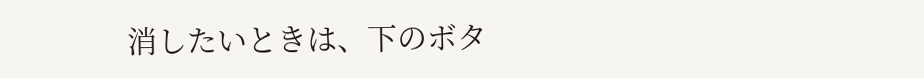消したいときは、下のボタ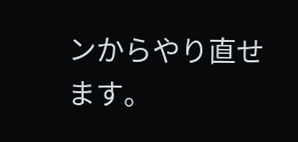ンからやり直せます。